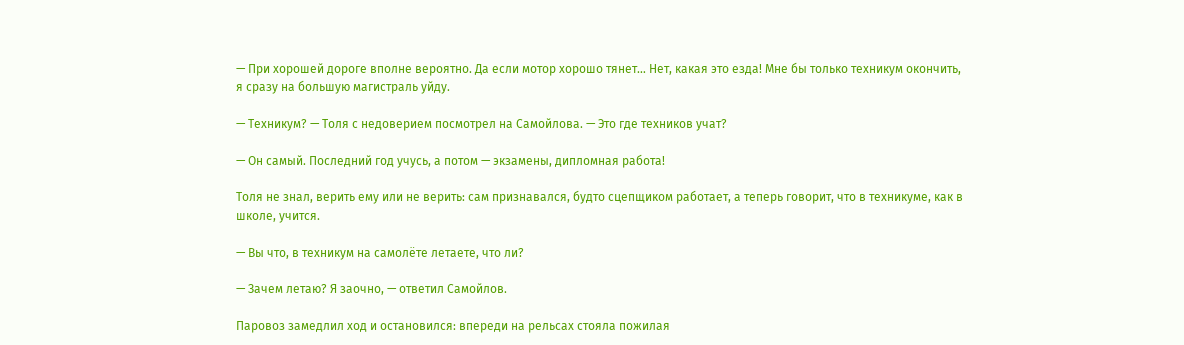— При хорошей дороге вполне вероятно. Да если мотор хорошо тянет… Нет, какая это езда! Мне бы только техникум окончить, я сразу на большую магистраль уйду.

— Техникум? — Толя с недоверием посмотрел на Самойлова. — Это где техников учат?

— Он самый. Последний год учусь, а потом — экзамены, дипломная работа!

Толя не знал, верить ему или не верить: сам признавался, будто сцепщиком работает, а теперь говорит, что в техникуме, как в школе, учится.

— Вы что, в техникум на самолёте летаете, что ли?

— Зачем летаю? Я заочно, — ответил Самойлов.

Паровоз замедлил ход и остановился: впереди на рельсах стояла пожилая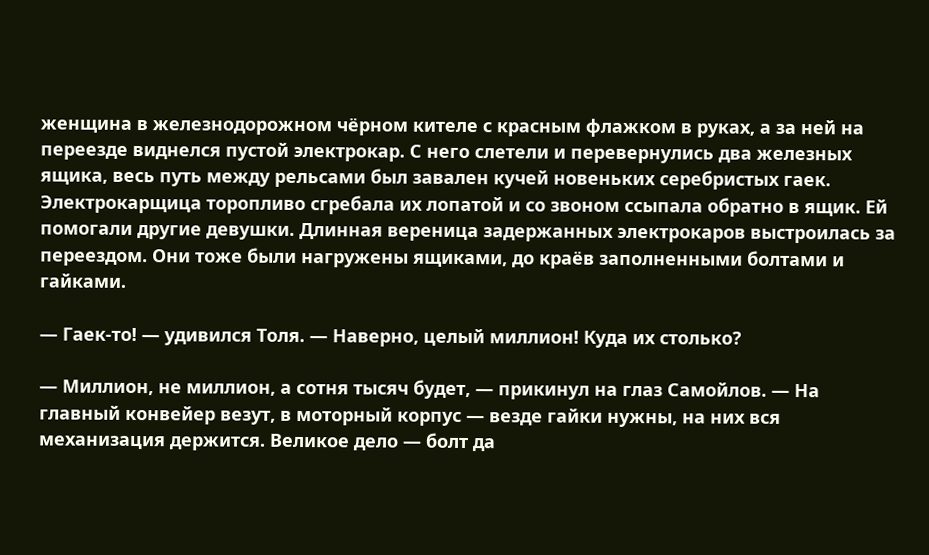женщина в железнодорожном чёрном кителе с красным флажком в руках, а за ней на переезде виднелся пустой электрокар. С него слетели и перевернулись два железных ящика, весь путь между рельсами был завален кучей новеньких серебристых гаек. Электрокарщица торопливо сгребала их лопатой и со звоном ссыпала обратно в ящик. Ей помогали другие девушки. Длинная вереница задержанных электрокаров выстроилась за переездом. Они тоже были нагружены ящиками, до краёв заполненными болтами и гайками.

— Гаек-то! — удивился Толя. — Наверно, целый миллион! Куда их столько?

— Миллион, не миллион, а сотня тысяч будет, — прикинул на глаз Самойлов. — На главный конвейер везут, в моторный корпус — везде гайки нужны, на них вся механизация держится. Великое дело — болт да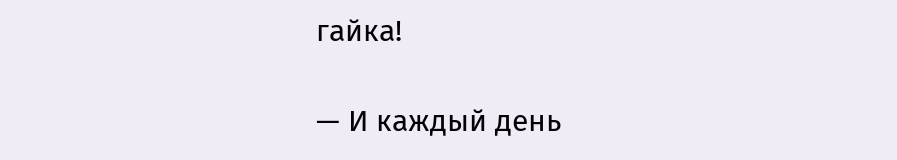гайка!

— И каждый день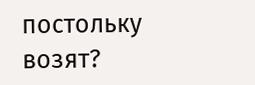постольку возят?